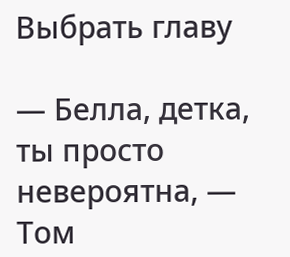Выбрать главу

— Белла, детка, ты просто невероятна, — Том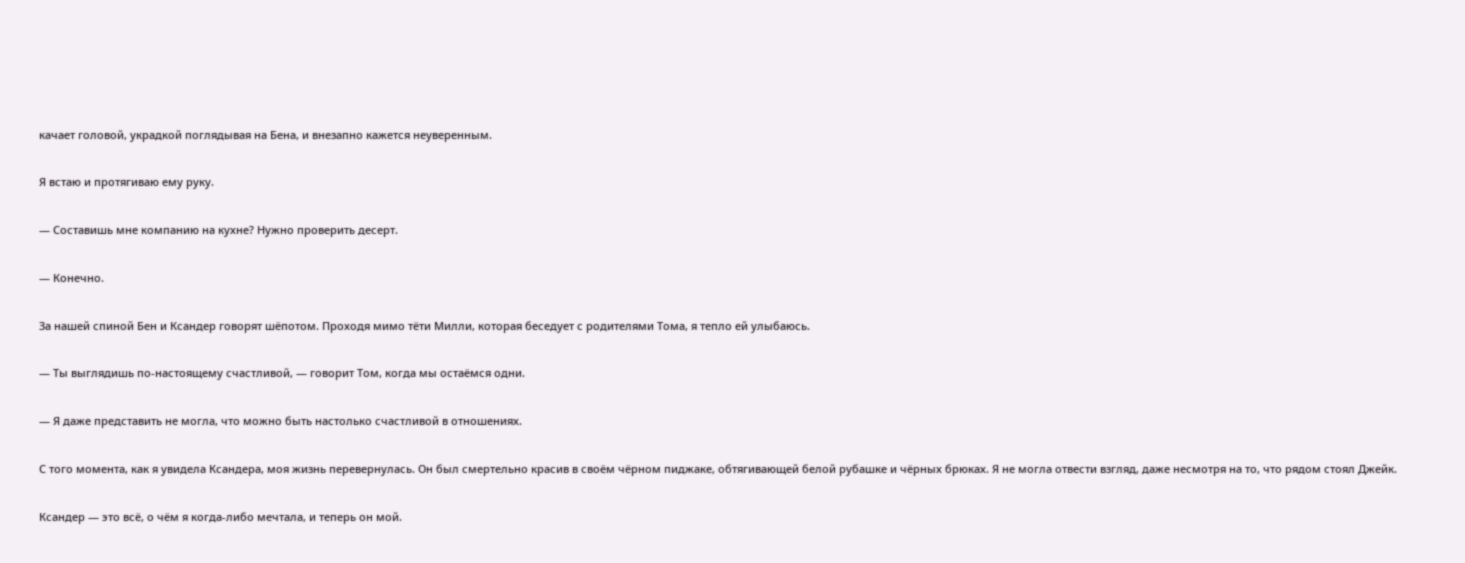качает головой, украдкой поглядывая на Бена, и внезапно кажется неуверенным.

Я встаю и протягиваю ему руку.

— Составишь мне компанию на кухне? Нужно проверить десерт.

— Конечно.

За нашей спиной Бен и Ксандер говорят шёпотом. Проходя мимо тёти Милли, которая беседует с родителями Тома, я тепло ей улыбаюсь.

— Ты выглядишь по-настоящему счастливой, — говорит Том, когда мы остаёмся одни.

— Я даже представить не могла, что можно быть настолько счастливой в отношениях.

С того момента, как я увидела Ксандера, моя жизнь перевернулась. Он был смертельно красив в своём чёрном пиджаке, обтягивающей белой рубашке и чёрных брюках. Я не могла отвести взгляд, даже несмотря на то, что рядом стоял Джейк.

Ксандер — это всё, о чём я когда-либо мечтала, и теперь он мой.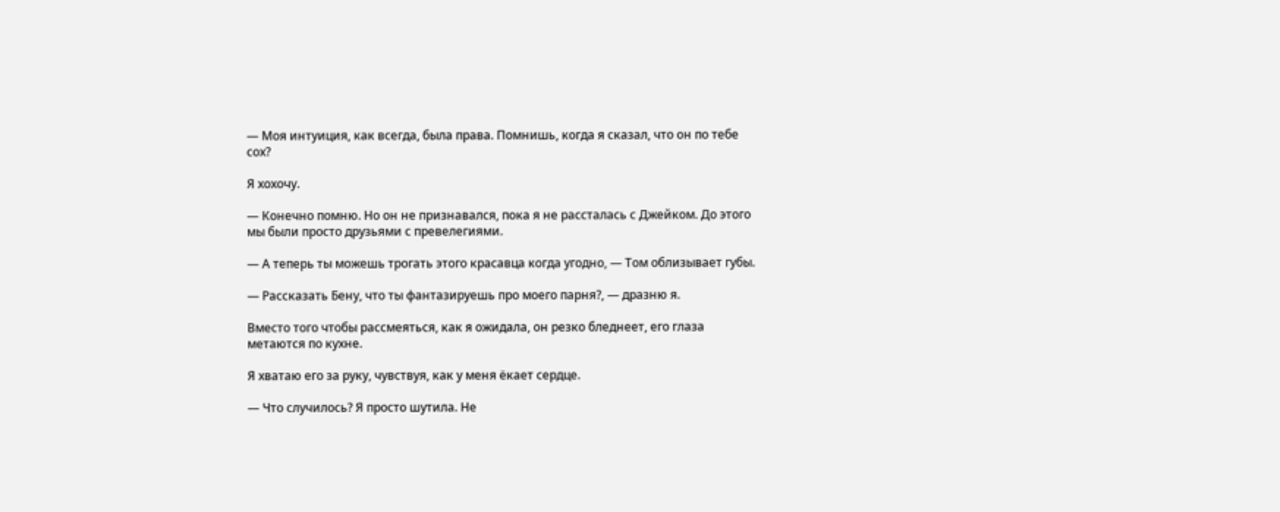— Моя интуиция, как всегда, была права. Помнишь, когда я сказал, что он по тебе сох?

Я хохочу.

— Конечно помню. Но он не признавался, пока я не рассталась с Джейком. До этого мы были просто друзьями с превелегиями.

— А теперь ты можешь трогать этого красавца когда угодно, — Том облизывает губы.

— Рассказать Бену, что ты фантазируешь про моего парня?, — дразню я.

Вместо того чтобы рассмеяться, как я ожидала, он резко бледнеет, его глаза метаются по кухне.

Я хватаю его за руку, чувствуя, как у меня ёкает сердце.

— Что случилось? Я просто шутила. Не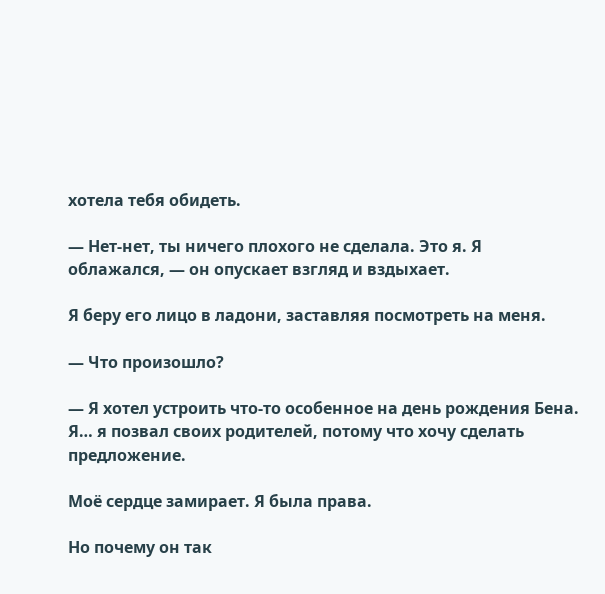хотела тебя обидеть.

— Нет-нет, ты ничего плохого не сделала. Это я. Я облажался, — он опускает взгляд и вздыхает.

Я беру его лицо в ладони, заставляя посмотреть на меня.

— Что произошло?

— Я хотел устроить что-то особенное на день рождения Бена. Я… я позвал своих родителей, потому что хочу сделать предложение.

Моё сердце замирает. Я была права.

Но почему он так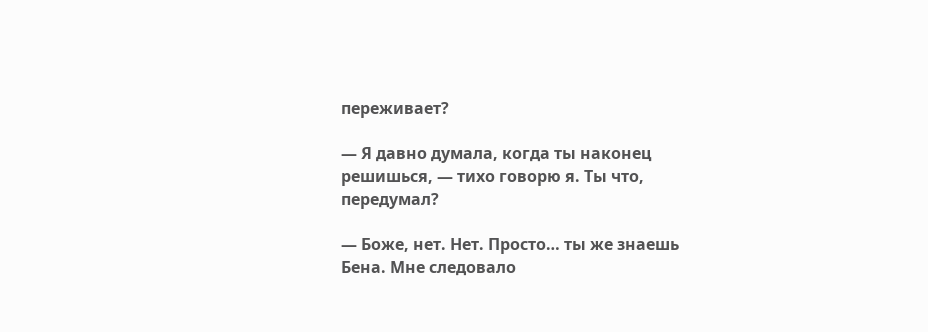переживает?

— Я давно думала, когда ты наконец решишься, — тихо говорю я. Ты что, передумал?

— Боже, нет. Нет. Просто… ты же знаешь Бена. Мне следовало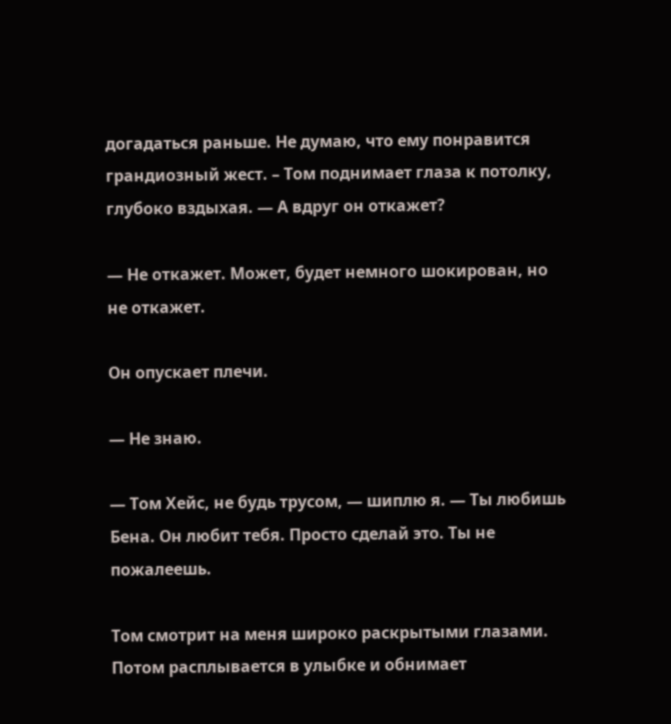догадаться раньше. Не думаю, что ему понравится грандиозный жест. – Том поднимает глаза к потолку, глубоко вздыхая. — А вдруг он откажет?

— Не откажет. Может, будет немного шокирован, но не откажет.

Он опускает плечи.

— Не знаю.

— Том Хейс, не будь трусом, — шиплю я. — Ты любишь Бена. Он любит тебя. Просто сделай это. Ты не пожалеешь.

Том смотрит на меня широко раскрытыми глазами. Потом расплывается в улыбке и обнимает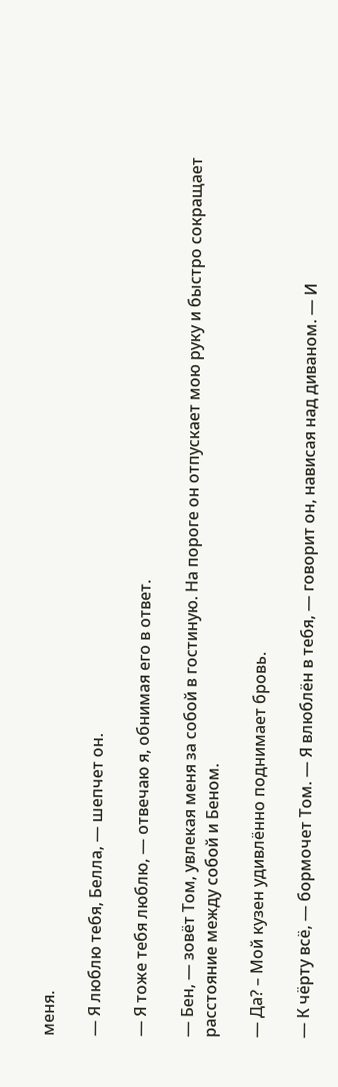меня.

— Я люблю тебя, Белла, — шепчет он.

— Я тоже тебя люблю, — отвечаю я, обнимая его в ответ.

— Бен, — зовёт Том, увлекая меня за собой в гостиную. На пороге он отпускает мою руку и быстро сокращает расстояние между собой и Беном.

— Да? – Мой кузен удивлённо поднимает бровь.

— К чёрту всё, — бормочет Том. — Я влюблён в тебя, — говорит он, нависая над диваном. — И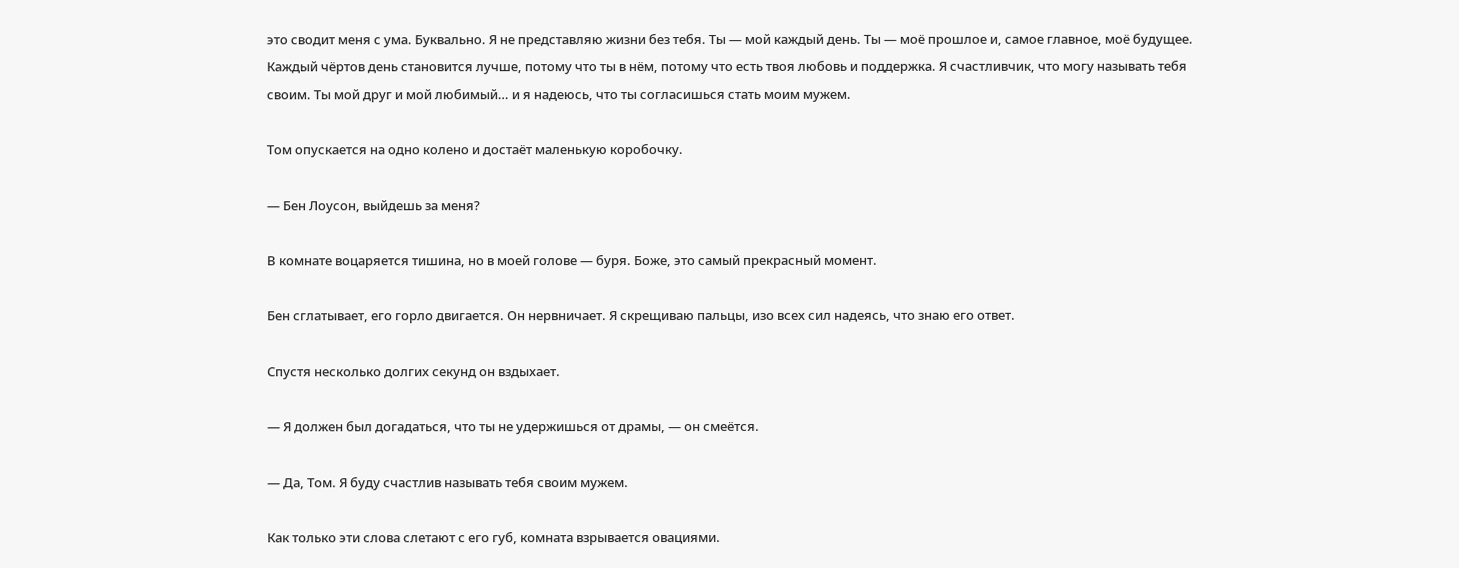это сводит меня с ума. Буквально. Я не представляю жизни без тебя. Ты — мой каждый день. Ты — моё прошлое и, самое главное, моё будущее. Каждый чёртов день становится лучше, потому что ты в нём, потому что есть твоя любовь и поддержка. Я счастливчик, что могу называть тебя своим. Ты мой друг и мой любимый… и я надеюсь, что ты согласишься стать моим мужем.

Том опускается на одно колено и достаёт маленькую коробочку.

— Бен Лоусон, выйдешь за меня?

В комнате воцаряется тишина, но в моей голове — буря. Боже, это самый прекрасный момент.

Бен сглатывает, его горло двигается. Он нервничает. Я скрещиваю пальцы, изо всех сил надеясь, что знаю его ответ.

Спустя несколько долгих секунд он вздыхает.

— Я должен был догадаться, что ты не удержишься от драмы, — он смеётся.

— Да, Том. Я буду счастлив называть тебя своим мужем.

Как только эти слова слетают с его губ, комната взрывается овациями.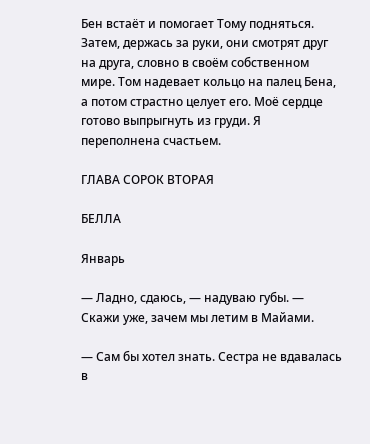Бен встаёт и помогает Тому подняться. Затем, держась за руки, они смотрят друг на друга, словно в своём собственном мире. Том надевает кольцо на палец Бена, а потом страстно целует его. Моё сердце готово выпрыгнуть из груди. Я переполнена счастьем.

ГЛАВА СОРОК ВТОРАЯ

БЕЛЛА

Январь

— Ладно, сдаюсь, — надуваю губы. — Скажи уже, зачем мы летим в Майами.

— Сам бы хотел знать. Сестра не вдавалась в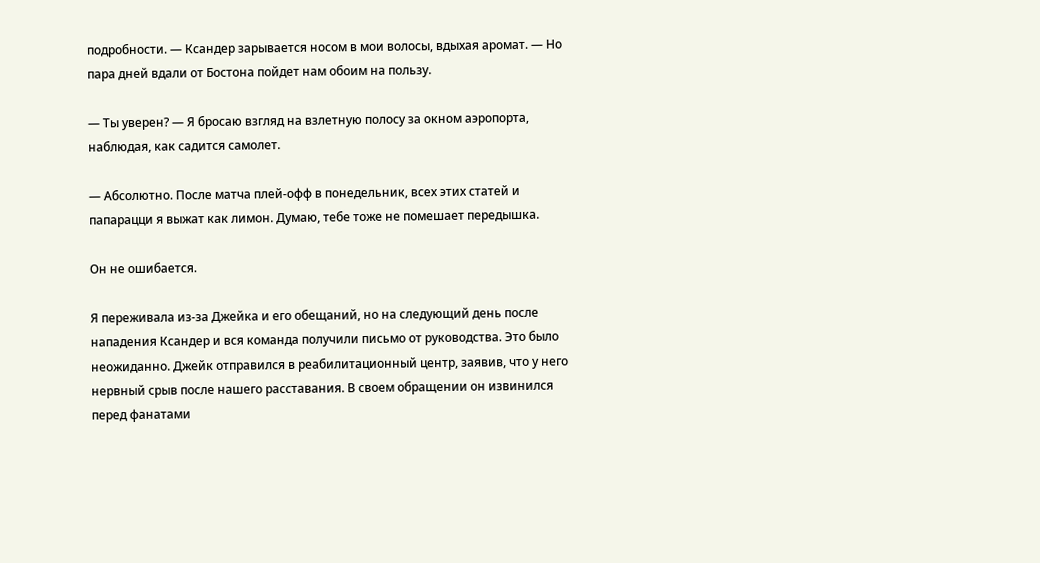подробности. — Ксандер зарывается носом в мои волосы, вдыхая аромат. — Но пара дней вдали от Бостона пойдет нам обоим на пользу.

— Ты уверен? — Я бросаю взгляд на взлетную полосу за окном аэропорта, наблюдая, как садится самолет.

— Абсолютно. После матча плей-офф в понедельник, всех этих статей и папарацци я выжат как лимон. Думаю, тебе тоже не помешает передышка.

Он не ошибается.

Я переживала из-за Джейка и его обещаний, но на следующий день после нападения Ксандер и вся команда получили письмо от руководства. Это было неожиданно. Джейк отправился в реабилитационный центр, заявив, что у него нервный срыв после нашего расставания. В своем обращении он извинился перед фанатами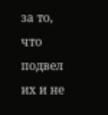за то, что подвел их и не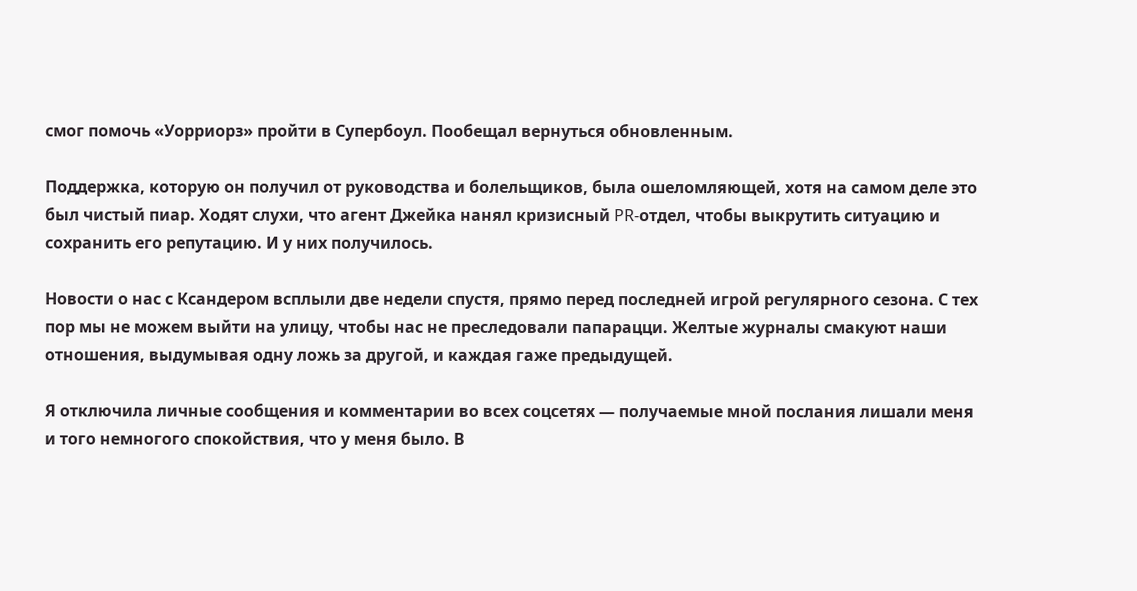смог помочь «Уорриорз» пройти в Супербоул. Пообещал вернуться обновленным.

Поддержка, которую он получил от руководства и болельщиков, была ошеломляющей, хотя на самом деле это был чистый пиар. Ходят слухи, что агент Джейка нанял кризисный PR-отдел, чтобы выкрутить ситуацию и сохранить его репутацию. И у них получилось.

Новости о нас с Ксандером всплыли две недели спустя, прямо перед последней игрой регулярного сезона. С тех пор мы не можем выйти на улицу, чтобы нас не преследовали папарацци. Желтые журналы смакуют наши отношения, выдумывая одну ложь за другой, и каждая гаже предыдущей.

Я отключила личные сообщения и комментарии во всех соцсетях — получаемые мной послания лишали меня и того немногого спокойствия, что у меня было. В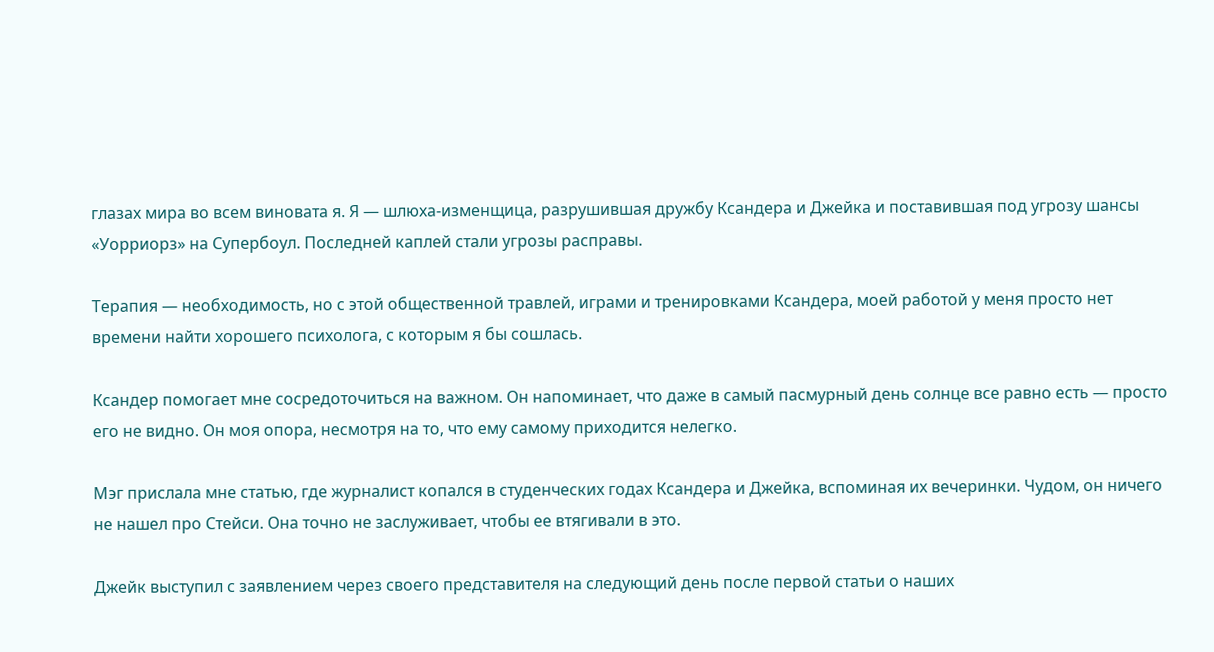глазах мира во всем виновата я. Я — шлюха-изменщица, разрушившая дружбу Ксандера и Джейка и поставившая под угрозу шансы «Уорриорз» на Супербоул. Последней каплей стали угрозы расправы.

Терапия — необходимость, но с этой общественной травлей, играми и тренировками Ксандера, моей работой у меня просто нет времени найти хорошего психолога, с которым я бы сошлась.

Ксандер помогает мне сосредоточиться на важном. Он напоминает, что даже в самый пасмурный день солнце все равно есть — просто его не видно. Он моя опора, несмотря на то, что ему самому приходится нелегко.

Мэг прислала мне статью, где журналист копался в студенческих годах Ксандера и Джейка, вспоминая их вечеринки. Чудом, он ничего не нашел про Стейси. Она точно не заслуживает, чтобы ее втягивали в это.

Джейк выступил с заявлением через своего представителя на следующий день после первой статьи о наших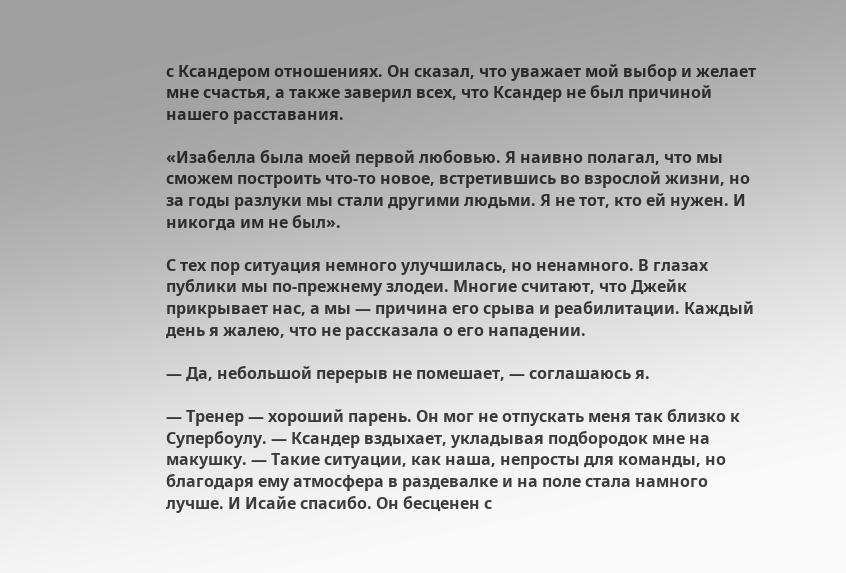с Ксандером отношениях. Он сказал, что уважает мой выбор и желает мне счастья, а также заверил всех, что Ксандер не был причиной нашего расставания.

«Изабелла была моей первой любовью. Я наивно полагал, что мы сможем построить что-то новое, встретившись во взрослой жизни, но за годы разлуки мы стали другими людьми. Я не тот, кто ей нужен. И никогда им не был».

С тех пор ситуация немного улучшилась, но ненамного. В глазах публики мы по-прежнему злодеи. Многие считают, что Джейк прикрывает нас, а мы — причина его срыва и реабилитации. Каждый день я жалею, что не рассказала о его нападении.

— Да, небольшой перерыв не помешает, — соглашаюсь я.

— Тренер — хороший парень. Он мог не отпускать меня так близко к Супербоулу. — Ксандер вздыхает, укладывая подбородок мне на макушку. — Такие ситуации, как наша, непросты для команды, но благодаря ему атмосфера в раздевалке и на поле стала намного лучше. И Исайе спасибо. Он бесценен с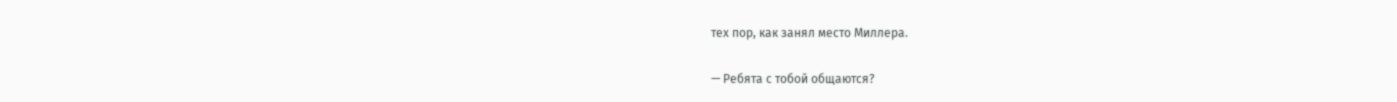тех пор, как занял место Миллера.

— Ребята с тобой общаются?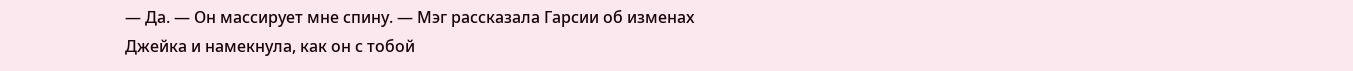— Да. — Он массирует мне спину. — Мэг рассказала Гарсии об изменах Джейка и намекнула, как он с тобой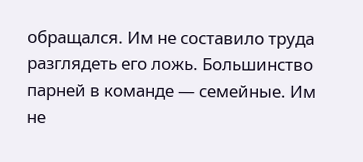обращался. Им не составило труда разглядеть его ложь. Большинство парней в команде — семейные. Им не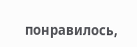понравилось,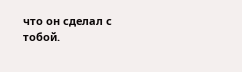что он сделал с тобой.